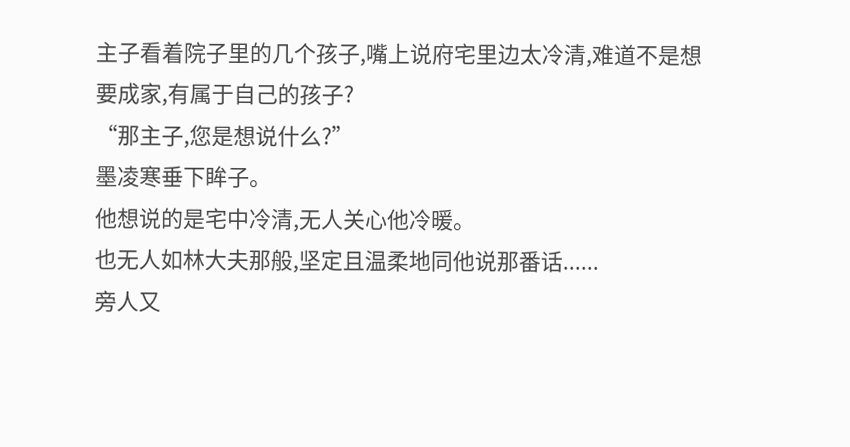主子看着院子里的几个孩子,嘴上说府宅里边太冷清,难道不是想要成家,有属于自己的孩子?
“那主子,您是想说什么?”
墨凌寒垂下眸子。
他想说的是宅中冷清,无人关心他冷暖。
也无人如林大夫那般,坚定且温柔地同他说那番话......
旁人又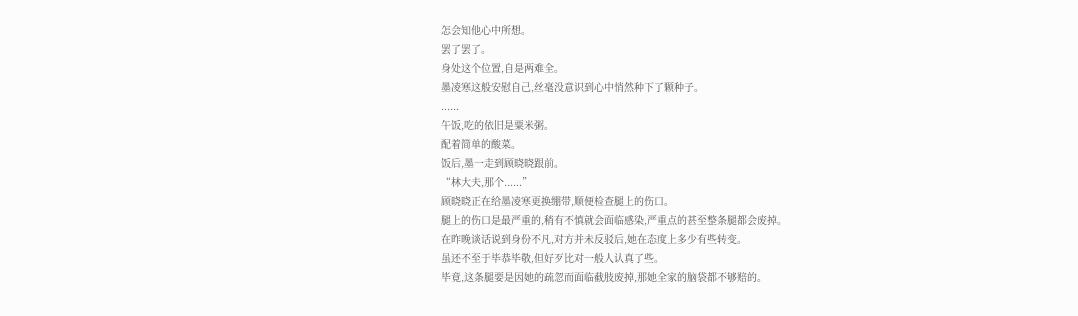怎会知他心中所想。
罢了罢了。
身处这个位置,自是两难全。
墨凌寒这般安慰自己,丝毫没意识到心中悄然种下了颗种子。
......
午饭,吃的依旧是粟米粥。
配着简单的酸菜。
饭后,墨一走到顾晓晓跟前。
“林大夫,那个......”
顾晓晓正在给墨凌寒更换绷带,顺便检查腿上的伤口。
腿上的伤口是最严重的,稍有不慎就会面临感染,严重点的甚至整条腿都会废掉。
在昨晚谈话说到身份不凡,对方并未反驳后,她在态度上多少有些转变。
虽还不至于毕恭毕敬,但好歹比对一般人认真了些。
毕竟,这条腿要是因她的疏忽而面临截肢废掉,那她全家的脑袋都不够赔的。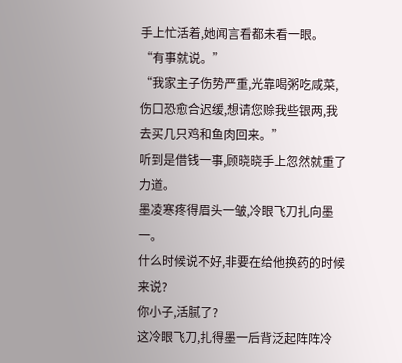手上忙活着,她闻言看都未看一眼。
“有事就说。”
“我家主子伤势严重,光靠喝粥吃咸菜,伤口恐愈合迟缓,想请您赊我些银两,我去买几只鸡和鱼肉回来。”
听到是借钱一事,顾晓晓手上忽然就重了力道。
墨凌寒疼得眉头一皱,冷眼飞刀扎向墨一。
什么时候说不好,非要在给他换药的时候来说?
你小子,活腻了?
这冷眼飞刀,扎得墨一后背泛起阵阵冷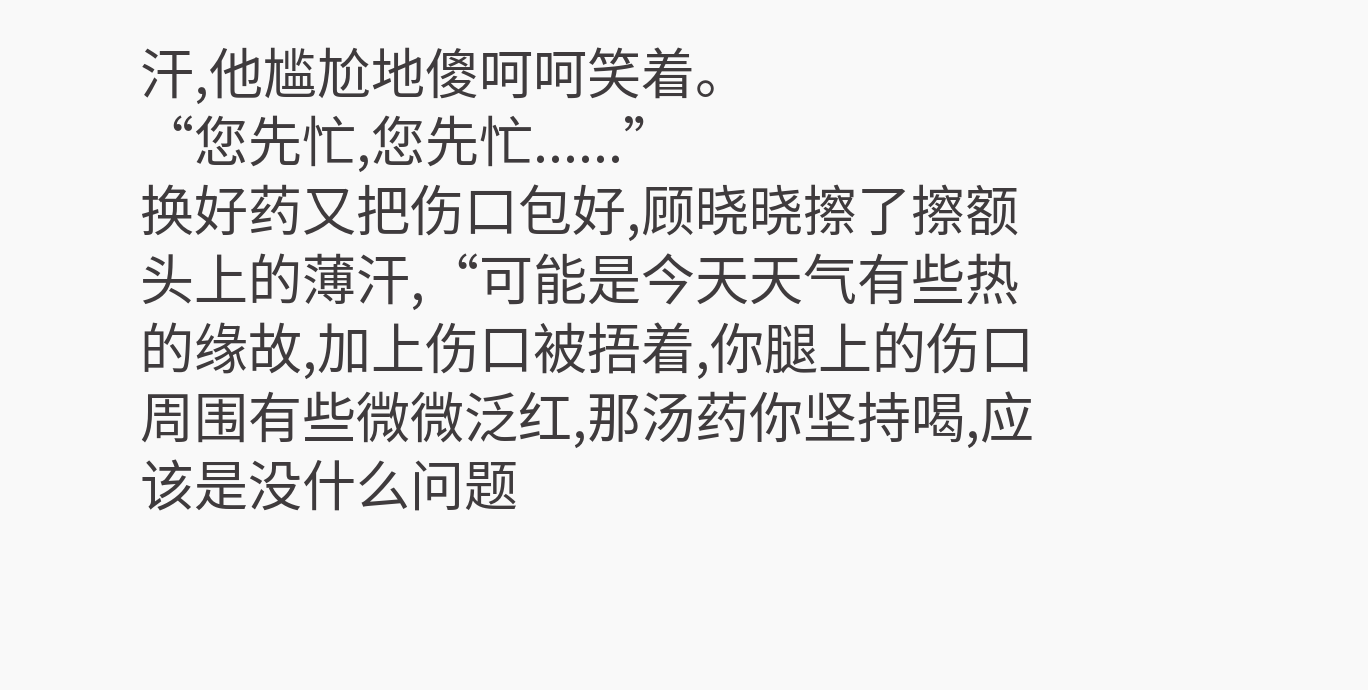汗,他尴尬地傻呵呵笑着。
“您先忙,您先忙......”
换好药又把伤口包好,顾晓晓擦了擦额头上的薄汗,“可能是今天天气有些热的缘故,加上伤口被捂着,你腿上的伤口周围有些微微泛红,那汤药你坚持喝,应该是没什么问题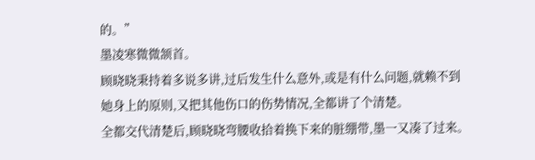的。”
墨凌寒微微颔首。
顾晓晓秉持着多说多讲,过后发生什么意外,或是有什么问题,就赖不到她身上的原则,又把其他伤口的伤势情况,全都讲了个清楚。
全都交代清楚后,顾晓晓弯腰收拾着换下来的脏绷带,墨一又凑了过来。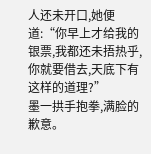人还未开口,她便道:“你早上才给我的银票,我都还未捂热乎,你就要借去,天底下有这样的道理?”
墨一拱手抱拳,满脸的歉意。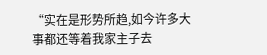“实在是形势所趋,如今许多大事都还等着我家主子去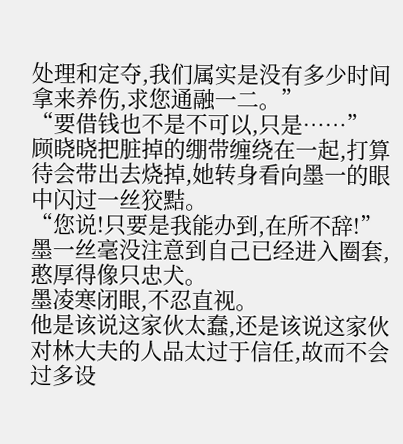处理和定夺,我们属实是没有多少时间拿来养伤,求您通融一二。”
“要借钱也不是不可以,只是……”
顾晓晓把脏掉的绷带缠绕在一起,打算待会带出去烧掉,她转身看向墨一的眼中闪过一丝狡黠。
“您说!只要是我能办到,在所不辞!”墨一丝毫没注意到自己已经进入圈套,憨厚得像只忠犬。
墨凌寒闭眼,不忍直视。
他是该说这家伙太蠢,还是该说这家伙对林大夫的人品太过于信任,故而不会过多设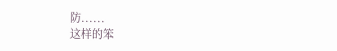防......
这样的笨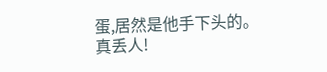蛋,居然是他手下头的。
真丢人!